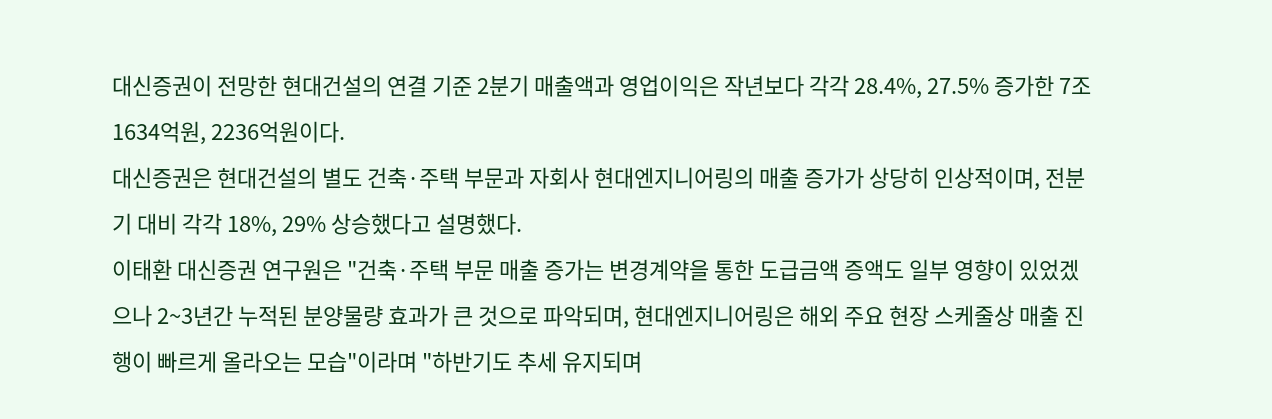대신증권이 전망한 현대건설의 연결 기준 2분기 매출액과 영업이익은 작년보다 각각 28.4%, 27.5% 증가한 7조1634억원, 2236억원이다.
대신증권은 현대건설의 별도 건축·주택 부문과 자회사 현대엔지니어링의 매출 증가가 상당히 인상적이며, 전분기 대비 각각 18%, 29% 상승했다고 설명했다.
이태환 대신증권 연구원은 "건축·주택 부문 매출 증가는 변경계약을 통한 도급금액 증액도 일부 영향이 있었겠으나 2~3년간 누적된 분양물량 효과가 큰 것으로 파악되며, 현대엔지니어링은 해외 주요 현장 스케줄상 매출 진행이 빠르게 올라오는 모습"이라며 "하반기도 추세 유지되며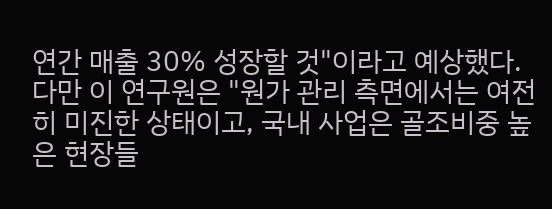연간 매출 30% 성장할 것"이라고 예상했다.
다만 이 연구원은 "원가 관리 측면에서는 여전히 미진한 상태이고, 국내 사업은 골조비중 높은 현장들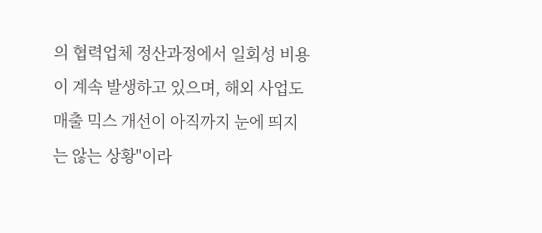의 협력업체 정산과정에서 일회성 비용이 계속 발생하고 있으며, 해외 사업도 매출 믹스 개선이 아직까지 눈에 띄지는 않는 상황"이라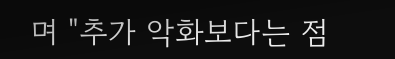며 "추가 악화보다는 점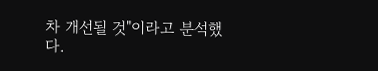차 개선될 것"이라고 분석했다.